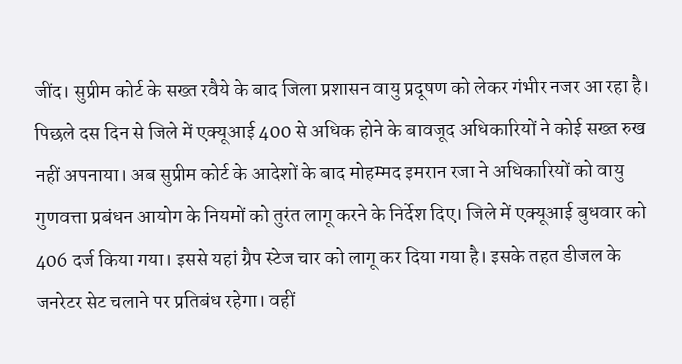जींद। सुप्रीम कोर्ट के सख्त रवैये के बाद जिला प्रशासन वायु प्रदूषण को लेकर गंभीर नजर आ रहा है। पिछले दस दिन से जिले में एक्यूआई 400 से अधिक होने के बावजूद अधिकारियों ने कोई सख्त रुख नहीं अपनाया। अब सुप्रीम कोर्ट के आदेशों के बाद मोहम्मद इमरान रजा ने अधिकारियों को वायु गुणवत्ता प्रबंधन आयोग के नियमों को तुरंत लागू करने के निर्देश दिए। जिले में एक्यूआई बुधवार को 406 दर्ज किया गया। इससे यहां ग्रैप स्टेज चार को लागू कर दिया गया है। इसके तहत डीजल के जनरेटर सेट चलाने पर प्रतिबंध रहेगा। वहीं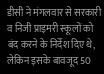डीसी ने मंगलवार से सरकारी व निजी प्राइमरी स्कूलों को बंद करने के निर्देश दिए थे, लेकिन इसके बावजूद 50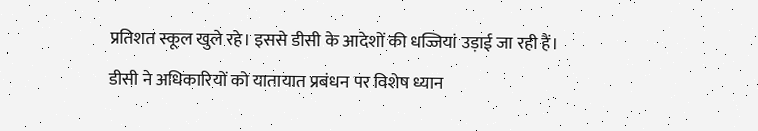प्रतिशत स्कूल खुले रहे। इससे डीसी के आदेशों की धज्जियां उड़ाई जा रही हैं।
डीसी ने अधिकारियों को यातायात प्रबंधन पर विशेष ध्यान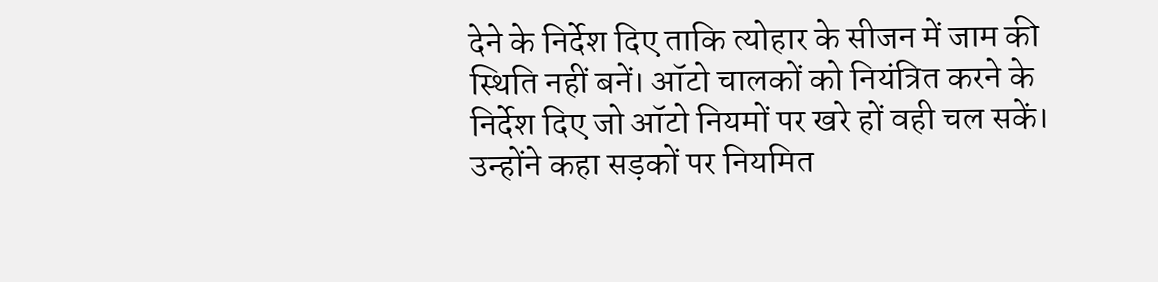देने के निर्देश दिए ताकि त्योहार के सीजन में जाम की स्थिति नहीं बनें। ऑटो चालकों को नियंत्रित करने के निर्देश दिए जो ऑटो नियमों पर खरे हों वही चल सकें। उन्होंने कहा सड़कों पर नियमित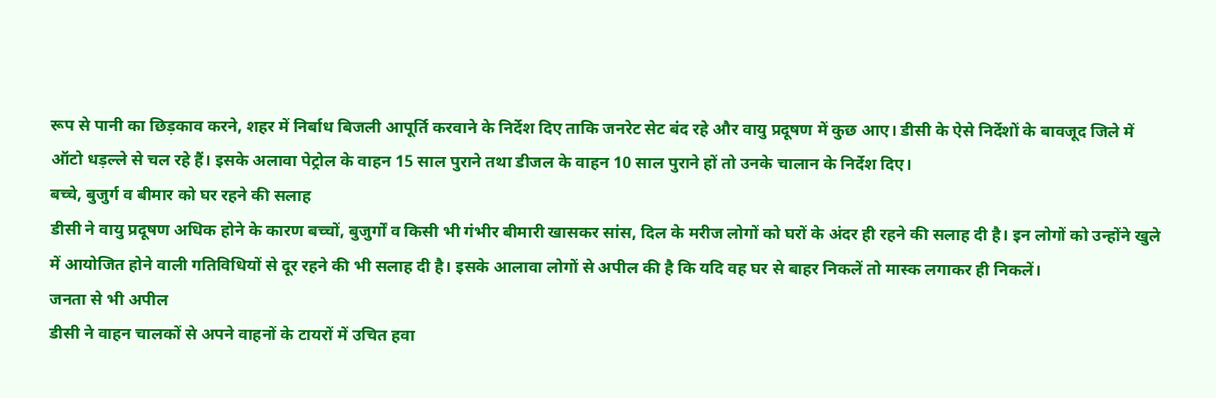रूप से पानी का छिड़काव करने, शहर में निर्बाध बिजली आपूर्ति करवाने के निर्देश दिए ताकि जनरेट सेट बंद रहे और वायु प्रदूषण में कुछ आए। डीसी के ऐसे निर्देशों के बावजूद जिले में ऑटो धड़ल्ले से चल रहे हैं। इसके अलावा पेट्रोल के वाहन 15 साल पुराने तथा डीजल के वाहन 10 साल पुराने हों तो उनके चालान के निर्देश दिए।
बच्चे, बुजुर्ग व बीमार को घर रहने की सलाह
डीसी ने वायु प्रदूषण अधिक होने के कारण बच्चों, बुजुर्गों व किसी भी गंभीर बीमारी खासकर सांस, दिल के मरीज लोगों को घरों के अंदर ही रहने की सलाह दी है। इन लोगों को उन्होंने खुले में आयोजित होने वाली गतिविधियों से दूर रहने की भी सलाह दी है। इसके आलावा लोगों से अपील की है कि यदि वह घर से बाहर निकलें तो मास्क लगाकर ही निकलें।
जनता से भी अपील
डीसी ने वाहन चालकों से अपने वाहनों के टायरों में उचित हवा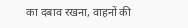का दबाव रखना, वाहनों की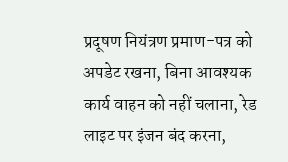प्रदूषण नियंत्रण प्रमाण-पत्र को अपडेट रखना, बिना आवश्यक कार्य वाहन को नहीं चलाना, रेड लाइट पर इंजन बंद करना,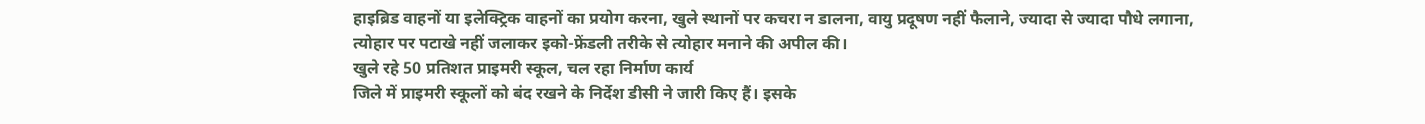हाइब्रिड वाहनों या इलेक्ट्रिक वाहनों का प्रयोग करना, खुले स्थानों पर कचरा न डालना, वायु प्रदूषण नहीं फैलाने, ज्यादा से ज्यादा पौधे लगाना, त्योहार पर पटाखे नहीं जलाकर इको-फ्रेंडली तरीके से त्योहार मनाने की अपील की।
खुले रहे 50 प्रतिशत प्राइमरी स्कूल, चल रहा निर्माण कार्य
जिले में प्राइमरी स्कूलों को बंद रखने के निर्देश डीसी ने जारी किए हैं। इसके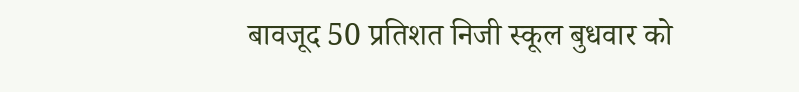बावजूद 50 प्रतिशत निजी स्कूल बुधवार को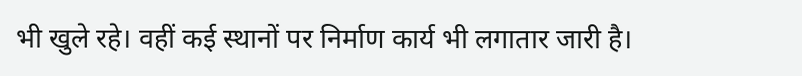भी खुले रहे। वहीं कई स्थानों पर निर्माण कार्य भी लगातार जारी है।